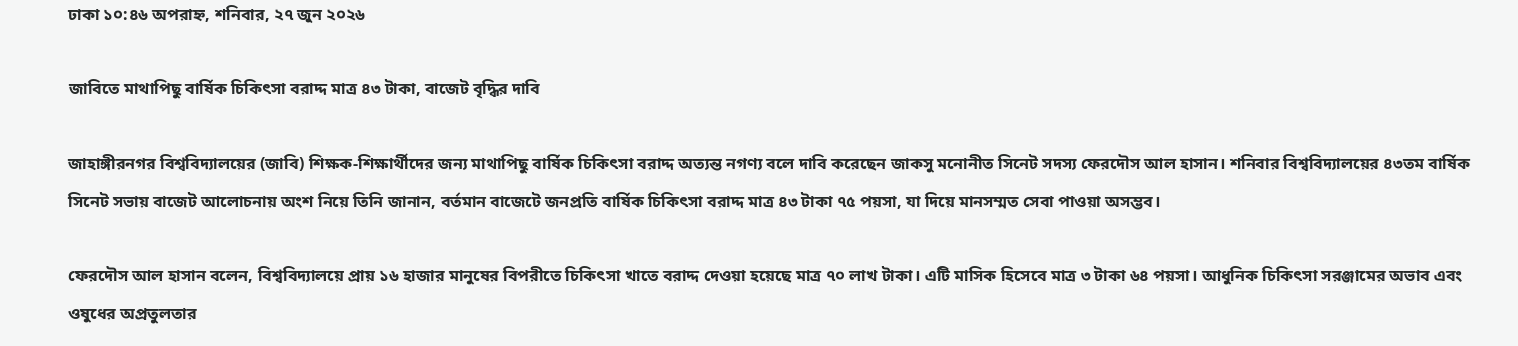ঢাকা ১০:৪৬ অপরাহ্ন, শনিবার, ২৭ জুন ২০২৬

জাবিতে মাথাপিছু বার্ষিক চিকিৎসা বরাদ্দ মাত্র ৪৩ টাকা, বাজেট বৃদ্ধির দাবি

জাহাঙ্গীরনগর বিশ্ববিদ্যালয়ের (জাবি) শিক্ষক-শিক্ষার্থীদের জন্য মাথাপিছু বার্ষিক চিকিৎসা বরাদ্দ অত্যন্ত নগণ্য বলে দাবি করেছেন জাকসু মনোনীত সিনেট সদস্য ফেরদৌস আল হাসান। শনিবার বিশ্ববিদ্যালয়ের ৪৩তম বার্ষিক সিনেট সভায় বাজেট আলোচনায় অংশ নিয়ে তিনি জানান, বর্তমান বাজেটে জনপ্রতি বার্ষিক চিকিৎসা বরাদ্দ মাত্র ৪৩ টাকা ৭৫ পয়সা, যা দিয়ে মানসম্মত সেবা পাওয়া অসম্ভব।

ফেরদৌস আল হাসান বলেন, বিশ্ববিদ্যালয়ে প্রায় ১৬ হাজার মানুষের বিপরীতে চিকিৎসা খাতে বরাদ্দ দেওয়া হয়েছে মাত্র ৭০ লাখ টাকা। এটি মাসিক হিসেবে মাত্র ৩ টাকা ৬৪ পয়সা। আধুনিক চিকিৎসা সরঞ্জামের অভাব এবং ওষুধের অপ্রতুলতার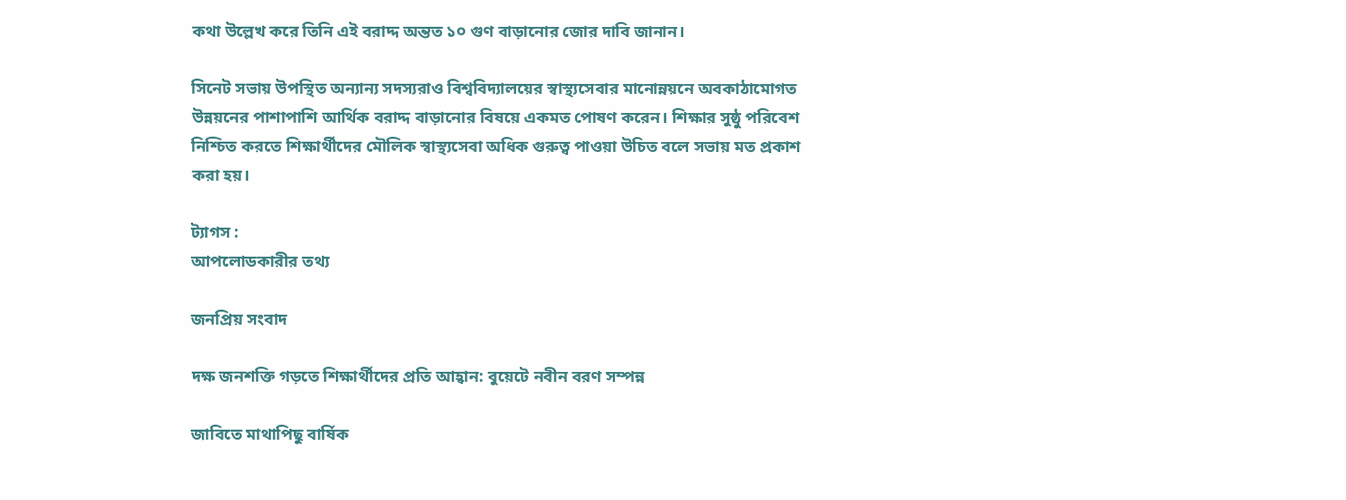কথা উল্লেখ করে তিনি এই বরাদ্দ অন্তত ১০ গুণ বাড়ানোর জোর দাবি জানান।

সিনেট সভায় উপস্থিত অন্যান্য সদস্যরাও বিশ্ববিদ্যালয়ের স্বাস্থ্যসেবার মানোন্নয়নে অবকাঠামোগত উন্নয়নের পাশাপাশি আর্থিক বরাদ্দ বাড়ানোর বিষয়ে একমত পোষণ করেন। শিক্ষার সুষ্ঠু পরিবেশ নিশ্চিত করতে শিক্ষার্থীদের মৌলিক স্বাস্থ্যসেবা অধিক গুরুত্ব পাওয়া উচিত বলে সভায় মত প্রকাশ করা হয়।

ট্যাগস :
আপলোডকারীর তথ্য

জনপ্রিয় সংবাদ

দক্ষ জনশক্তি গড়তে শিক্ষার্থীদের প্রতি আহ্বান: বুয়েটে নবীন বরণ সম্পন্ন

জাবিতে মাথাপিছু বার্ষিক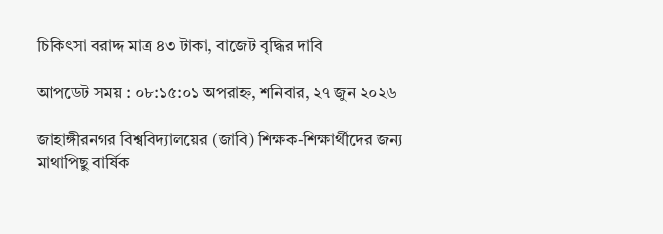চিকিৎসা বরাদ্দ মাত্র ৪৩ টাকা, বাজেট বৃদ্ধির দাবি

আপডেট সময় : ০৮:১৫:০১ অপরাহ্ন, শনিবার, ২৭ জুন ২০২৬

জাহাঙ্গীরনগর বিশ্ববিদ্যালয়ের (জাবি) শিক্ষক-শিক্ষার্থীদের জন্য মাথাপিছু বার্ষিক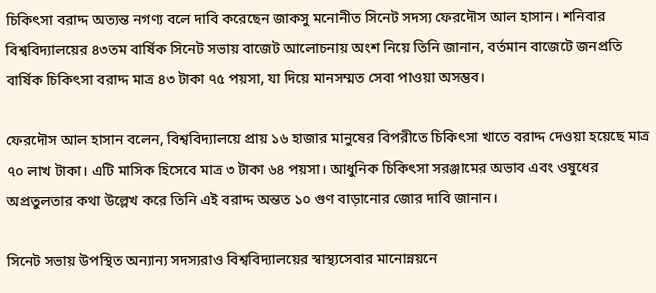চিকিৎসা বরাদ্দ অত্যন্ত নগণ্য বলে দাবি করেছেন জাকসু মনোনীত সিনেট সদস্য ফেরদৌস আল হাসান। শনিবার বিশ্ববিদ্যালয়ের ৪৩তম বার্ষিক সিনেট সভায় বাজেট আলোচনায় অংশ নিয়ে তিনি জানান, বর্তমান বাজেটে জনপ্রতি বার্ষিক চিকিৎসা বরাদ্দ মাত্র ৪৩ টাকা ৭৫ পয়সা, যা দিয়ে মানসম্মত সেবা পাওয়া অসম্ভব।

ফেরদৌস আল হাসান বলেন, বিশ্ববিদ্যালয়ে প্রায় ১৬ হাজার মানুষের বিপরীতে চিকিৎসা খাতে বরাদ্দ দেওয়া হয়েছে মাত্র ৭০ লাখ টাকা। এটি মাসিক হিসেবে মাত্র ৩ টাকা ৬৪ পয়সা। আধুনিক চিকিৎসা সরঞ্জামের অভাব এবং ওষুধের অপ্রতুলতার কথা উল্লেখ করে তিনি এই বরাদ্দ অন্তত ১০ গুণ বাড়ানোর জোর দাবি জানান।

সিনেট সভায় উপস্থিত অন্যান্য সদস্যরাও বিশ্ববিদ্যালয়ের স্বাস্থ্যসেবার মানোন্নয়নে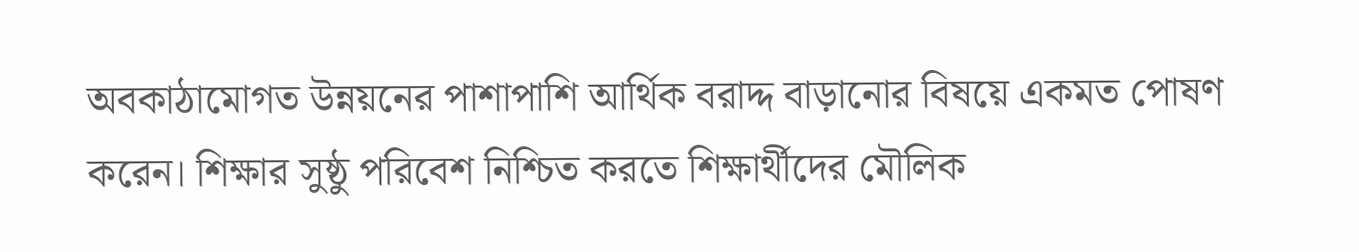অবকাঠামোগত উন্নয়নের পাশাপাশি আর্থিক বরাদ্দ বাড়ানোর বিষয়ে একমত পোষণ করেন। শিক্ষার সুষ্ঠু পরিবেশ নিশ্চিত করতে শিক্ষার্থীদের মৌলিক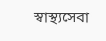স্বাস্থ্যসেবা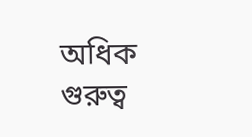অধিক গুরুত্ব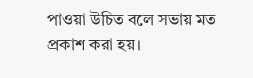পাওয়া উচিত বলে সভায় মত প্রকাশ করা হয়।